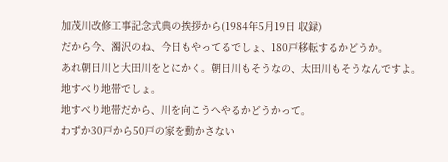加茂川改修工事記念式典の挨拶から(1984年5月19日 収録)
だから今、濁沢のね、今日もやってるでしょ、180戸移転するかどうか。
あれ朝日川と大田川をとにかく。朝日川もそうなの、太田川もそうなんですよ。
地すべり地帯でしょ。
地すべり地帯だから、川を向こうへやるかどうかって。
わずか30戸から50戸の家を動かさない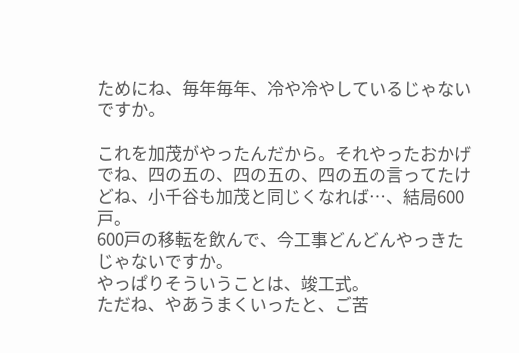ためにね、毎年毎年、冷や冷やしているじゃないですか。

これを加茂がやったんだから。それやったおかげでね、四の五の、四の五の、四の五の言ってたけどね、小千谷も加茂と同じくなれば…、結局600戸。
600戸の移転を飲んで、今工事どんどんやっきたじゃないですか。
やっぱりそういうことは、竣工式。
ただね、やあうまくいったと、ご苦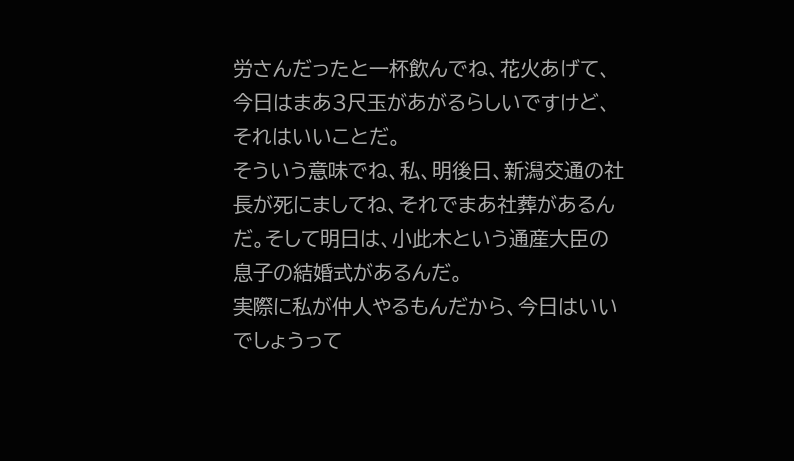労さんだったと一杯飲んでね、花火あげて、今日はまあ3尺玉があがるらしいですけど、それはいいことだ。
そういう意味でね、私、明後日、新潟交通の社長が死にましてね、それでまあ社葬があるんだ。そして明日は、小此木という通産大臣の息子の結婚式があるんだ。
実際に私が仲人やるもんだから、今日はいいでしょうって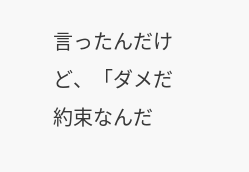言ったんだけど、「ダメだ約束なんだ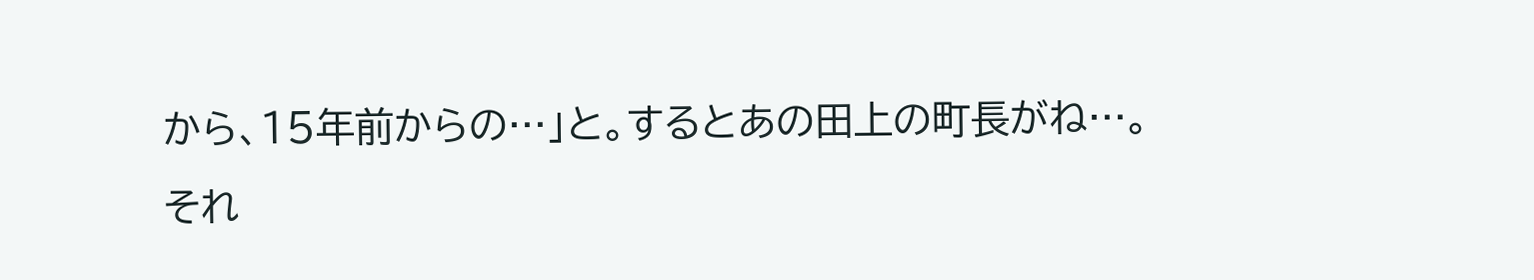から、15年前からの…」と。するとあの田上の町長がね…。
それ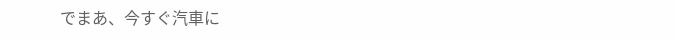でまあ、今すぐ汽車に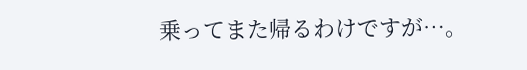乗ってまた帰るわけですが…。